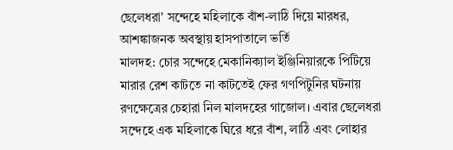ছেলেধরা’ সন্দেহে মহিলাকে বাঁশ-লাঠি দিয়ে মারধর, আশঙ্কাজনক অবস্থায় হাসপাতালে ভর্তি
মালদহ: চোর সন্দেহে মেকানিক্যাল ইঞ্জিনিয়ারকে পিটিয়ে মারার রেশ কাটতে না কাটতেই ফের গণপিটুনির ঘটনায় রণক্ষেত্রের চেহারা নিল মালদহের গাজোল। এবার ছেলেধরা সন্দেহে এক মহিলাকে ঘিরে ধরে বাঁশ, লাঠি এবং লোহার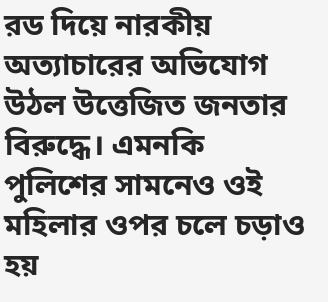রড দিয়ে নারকীয় অত্যাচারের অভিযোগ উঠল উত্তেজিত জনতার বিরুদ্ধে। এমনকি পুলিশের সামনেও ওই মহিলার ওপর চলে চড়াও হয়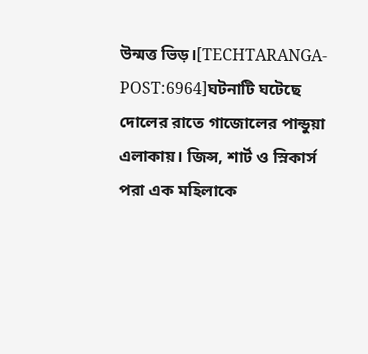উন্মত্ত ভিড়।[TECHTARANGA-POST:6964]ঘটনাটি ঘটেছে দোলের রাতে গাজোলের পান্ডুয়া এলাকায়। জিন্স, শার্ট ও স্নিকার্স পরা এক মহিলাকে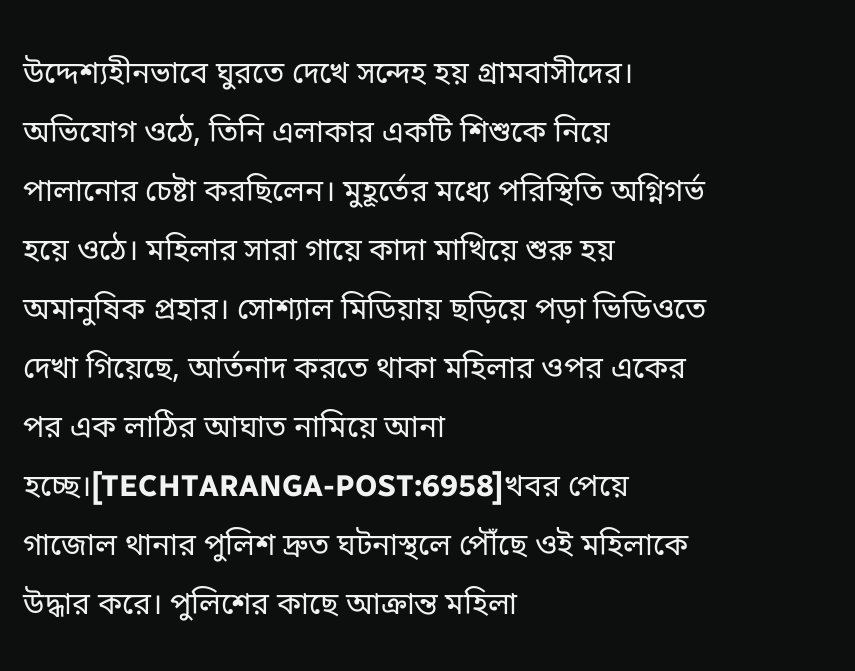উদ্দেশ্যহীনভাবে ঘুরতে দেখে সন্দেহ হয় গ্রামবাসীদের। অভিযোগ ওঠে, তিনি এলাকার একটি শিশুকে নিয়ে পালানোর চেষ্টা করছিলেন। মুহূর্তের মধ্যে পরিস্থিতি অগ্নিগর্ভ হয়ে ওঠে। মহিলার সারা গায়ে কাদা মাখিয়ে শুরু হয় অমানুষিক প্রহার। সোশ্যাল মিডিয়ায় ছড়িয়ে পড়া ভিডিওতে দেখা গিয়েছে, আর্তনাদ করতে থাকা মহিলার ওপর একের পর এক লাঠির আঘাত নামিয়ে আনা হচ্ছে।[TECHTARANGA-POST:6958]খবর পেয়ে গাজোল থানার পুলিশ দ্রুত ঘটনাস্থলে পৌঁছে ওই মহিলাকে উদ্ধার করে। পুলিশের কাছে আক্রান্ত মহিলা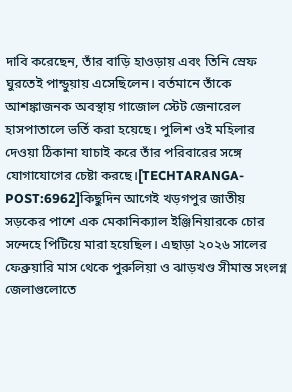দাবি করেছেন, তাঁর বাড়ি হাওড়ায় এবং তিনি স্রেফ ঘুরতেই পান্ডুয়ায় এসেছিলেন। বর্তমানে তাঁকে আশঙ্কাজনক অবস্থায় গাজোল স্টেট জেনারেল হাসপাতালে ভর্তি করা হয়েছে। পুলিশ ওই মহিলার দেওয়া ঠিকানা যাচাই করে তাঁর পরিবারের সঙ্গে যোগাযোগের চেষ্টা করছে।[TECHTARANGA-POST:6962]কিছুদিন আগেই খড়গপুর জাতীয় সড়কের পাশে এক মেকানিক্যাল ইঞ্জিনিয়ারকে চোর সন্দেহে পিটিয়ে মারা হয়েছিল। এছাড়া ২০২৬ সালের ফেব্রুয়ারি মাস থেকে পুরুলিয়া ও ঝাড়খণ্ড সীমান্ত সংলগ্ন জেলাগুলোতে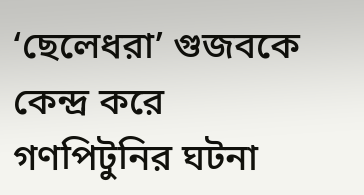‘ছেলেধরা’ গুজবকে কেন্দ্র করে গণপিটুনির ঘটনা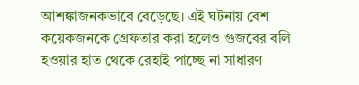আশঙ্কাজনকভাবে বেড়েছে। এই ঘটনায় বেশ কয়েকজনকে গ্রেফতার করা হলেও গুজবের বলি হওয়ার হাত থেকে রেহাই পাচ্ছে না সাধারণ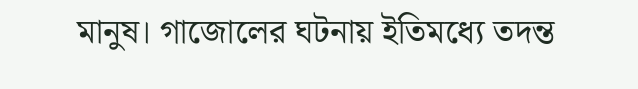মানুষ। গাজোলের ঘটনায় ইতিমধ্যে তদন্ত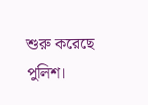শুরু করেছে পুলিশ।